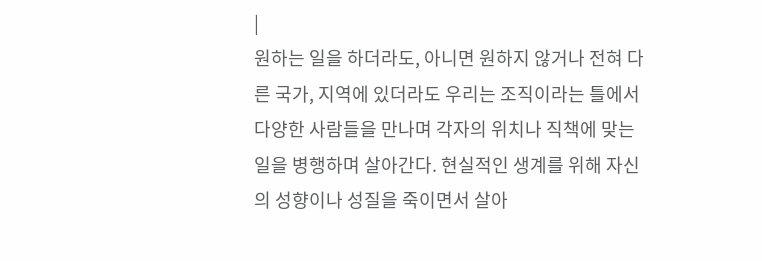|
원하는 일을 하더라도, 아니면 원하지 않거나 전혀 다른 국가, 지역에 있더라도 우리는 조직이라는 틀에서 다양한 사람들을 만나며 각자의 위치나 직책에 맞는 일을 병행하며 살아간다. 현실적인 생계를 위해 자신의 성향이나 성질을 죽이면서 살아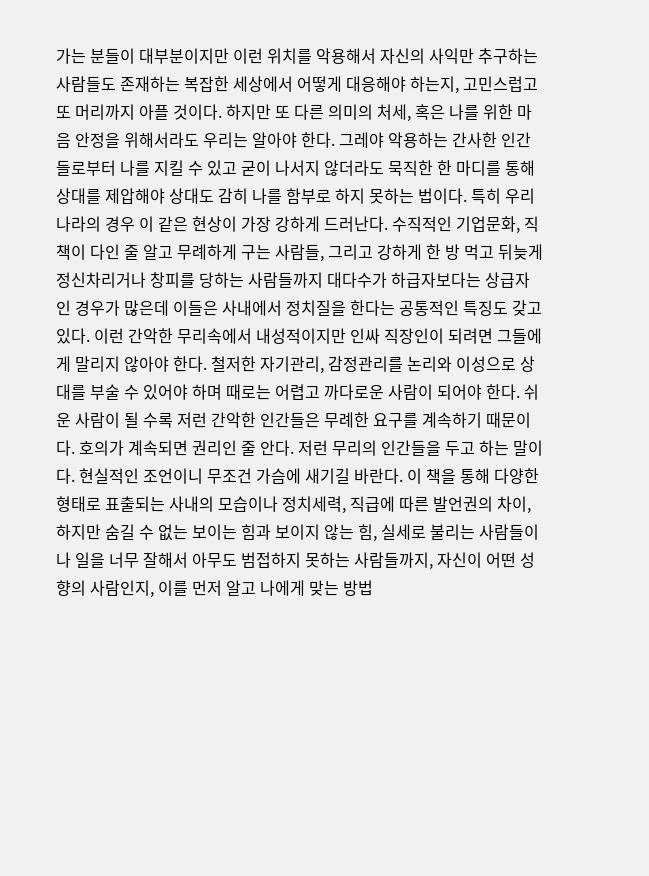가는 분들이 대부분이지만 이런 위치를 악용해서 자신의 사익만 추구하는 사람들도 존재하는 복잡한 세상에서 어떻게 대응해야 하는지, 고민스럽고 또 머리까지 아플 것이다. 하지만 또 다른 의미의 처세, 혹은 나를 위한 마음 안정을 위해서라도 우리는 알아야 한다. 그레야 악용하는 간사한 인간들로부터 나를 지킬 수 있고 굳이 나서지 않더라도 묵직한 한 마디를 통해 상대를 제압해야 상대도 감히 나를 함부로 하지 못하는 법이다. 특히 우리나라의 경우 이 같은 현상이 가장 강하게 드러난다. 수직적인 기업문화, 직책이 다인 줄 알고 무례하게 구는 사람들, 그리고 강하게 한 방 먹고 뒤늦게 정신차리거나 창피를 당하는 사람들까지 대다수가 하급자보다는 상급자인 경우가 많은데 이들은 사내에서 정치질을 한다는 공통적인 특징도 갖고 있다. 이런 간악한 무리속에서 내성적이지만 인싸 직장인이 되려면 그들에게 말리지 않아야 한다. 철저한 자기관리, 감정관리를 논리와 이성으로 상대를 부술 수 있어야 하며 때로는 어렵고 까다로운 사람이 되어야 한다. 쉬운 사람이 될 수록 저런 간악한 인간들은 무례한 요구를 계속하기 때문이다. 호의가 계속되면 권리인 줄 안다. 저런 무리의 인간들을 두고 하는 말이다. 현실적인 조언이니 무조건 가슴에 새기길 바란다. 이 책을 통해 다양한 형태로 표출되는 사내의 모습이나 정치세력, 직급에 따른 발언권의 차이, 하지만 숨길 수 없는 보이는 힘과 보이지 않는 힘, 실세로 불리는 사람들이나 일을 너무 잘해서 아무도 범접하지 못하는 사람들까지, 자신이 어떤 성향의 사람인지, 이를 먼저 알고 나에게 맞는 방법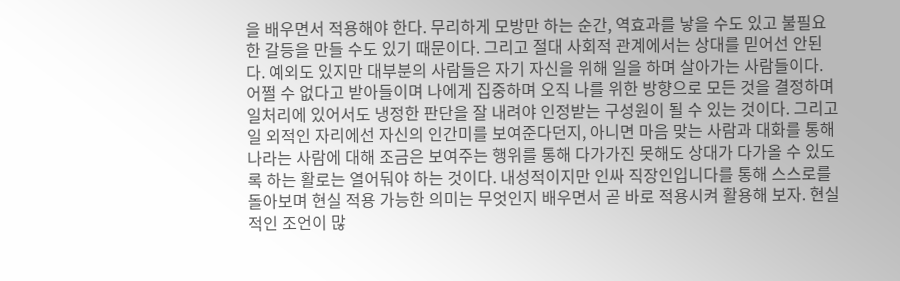을 배우면서 적용해야 한다. 무리하게 모방만 하는 순간, 역효과를 낳을 수도 있고 불필요한 갈등을 만들 수도 있기 때문이다. 그리고 절대 사회적 관계에서는 상대를 믿어선 안된다. 예외도 있지만 대부분의 사람들은 자기 자신을 위해 일을 하며 살아가는 사람들이다. 어쩔 수 없다고 받아들이며 나에게 집중하며 오직 나를 위한 방향으로 모든 것을 결정하며 일처리에 있어서도 냉정한 판단을 잘 내려야 인정받는 구성원이 될 수 있는 것이다. 그리고 일 외적인 자리에선 자신의 인간미를 보여준다던지, 아니면 마음 맞는 사람과 대화를 통해 나라는 사람에 대해 조금은 보여주는 행위를 통해 다가가진 못해도 상대가 다가올 수 있도록 하는 활로는 열어둬야 하는 것이다. 내성적이지만 인싸 직장인입니다를 통해 스스로를 돌아보며 현실 적용 가능한 의미는 무엇인지 배우면서 곧 바로 적용시켜 활용해 보자. 현실적인 조언이 많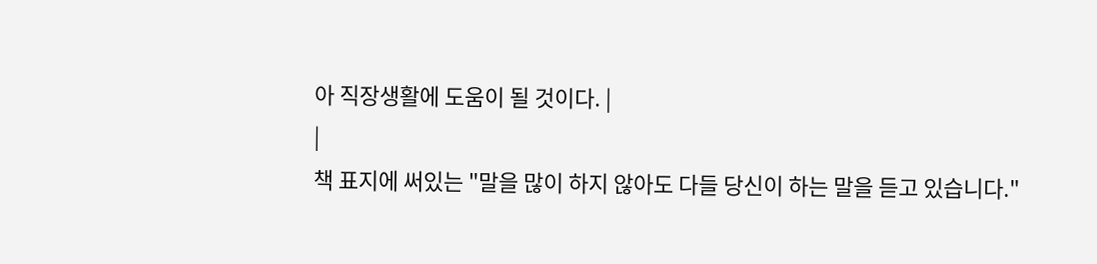아 직장생활에 도움이 될 것이다. |
|
책 표지에 써있는 "말을 많이 하지 않아도 다들 당신이 하는 말을 듣고 있습니다."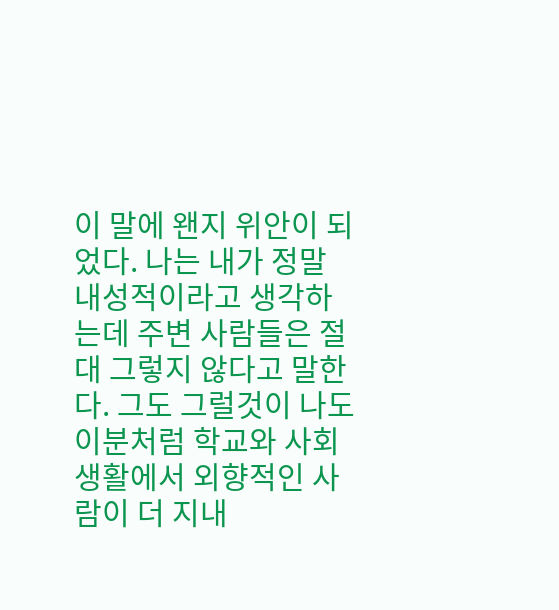이 말에 왠지 위안이 되었다. 나는 내가 정말 내성적이라고 생각하는데 주변 사람들은 절대 그렇지 않다고 말한다. 그도 그럴것이 나도 이분처럼 학교와 사회생활에서 외향적인 사람이 더 지내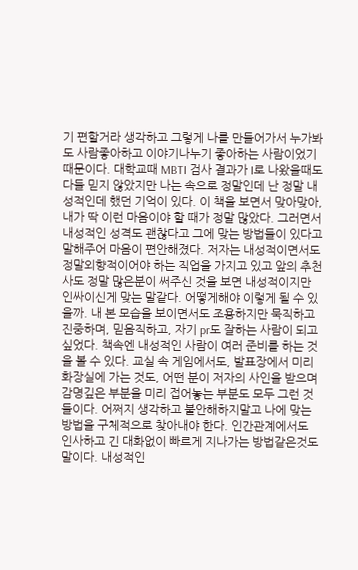기 편할거라 생각하고 그렇게 나를 만들어가서 누가봐도 사람좋아하고 이야기나누기 좋아하는 사람이었기 때문이다. 대학교때 MBTI 검사 결과가 I로 나왔을때도 다들 믿지 않았지만 나는 속으로 정말인데 난 정말 내성적인데 했던 기억이 있다. 이 책을 보면서 맞아맞아, 내가 딱 이런 마음이야 할 때가 정말 많았다. 그러면서 내성적인 성격도 괜찮다고 그에 맞는 방법들이 있다고 말해주어 마음이 편안해졌다. 저자는 내성적이면서도 정말외향적이어야 하는 직업을 가지고 있고 앞의 추천사도 정말 많은분이 써주신 것을 보면 내성적이지만 인싸이신게 맞는 말같다. 어떻게해야 이렇게 될 수 있을까. 내 본 모습을 보이면서도 조용하지만 묵직하고 진중하며, 믿음직하고, 자기 pr도 잘하는 사람이 되고 싶었다. 책속엔 내성적인 사람이 여러 준비를 하는 것을 볼 수 있다. 교실 속 게임에서도, 발표장에서 미리 화장실에 가는 것도, 어떤 분이 저자의 사인을 받으며 감명깊은 부분을 미리 접어놓는 부분도 모두 그런 것들이다. 어쩌지 생각하고 불안해하지말고 나에 맞는 방법을 구체적으로 찾아내야 한다. 인간관계에서도 인사하고 긴 대화없이 빠르게 지나가는 방법같은것도 말이다. 내성적인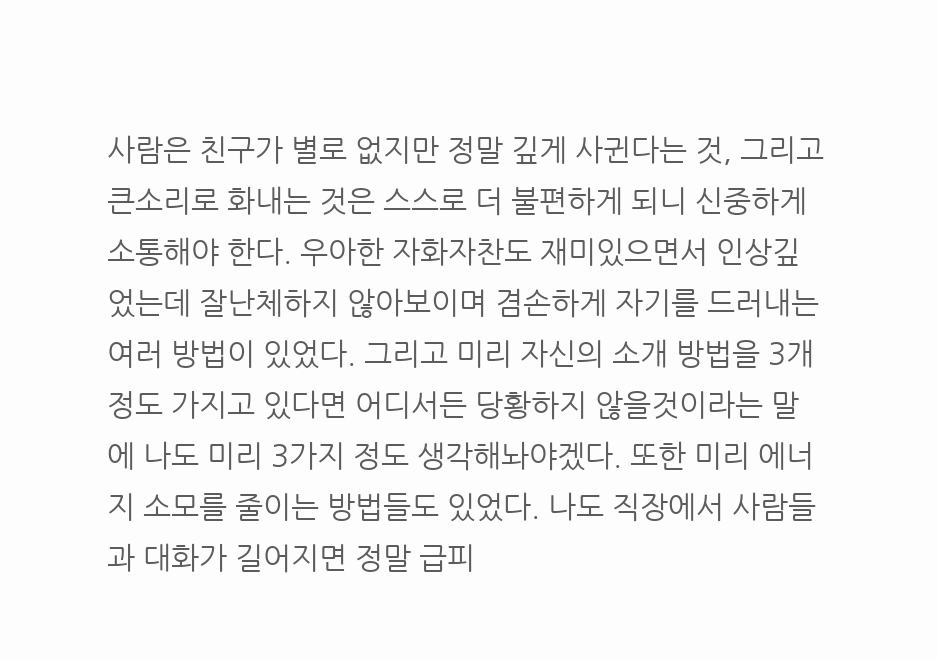사람은 친구가 별로 없지만 정말 깊게 사귄다는 것, 그리고 큰소리로 화내는 것은 스스로 더 불편하게 되니 신중하게 소통해야 한다. 우아한 자화자찬도 재미있으면서 인상깊었는데 잘난체하지 않아보이며 겸손하게 자기를 드러내는 여러 방법이 있었다. 그리고 미리 자신의 소개 방법을 3개정도 가지고 있다면 어디서든 당황하지 않을것이라는 말에 나도 미리 3가지 정도 생각해놔야겠다. 또한 미리 에너지 소모를 줄이는 방법들도 있었다. 나도 직장에서 사람들과 대화가 길어지면 정말 급피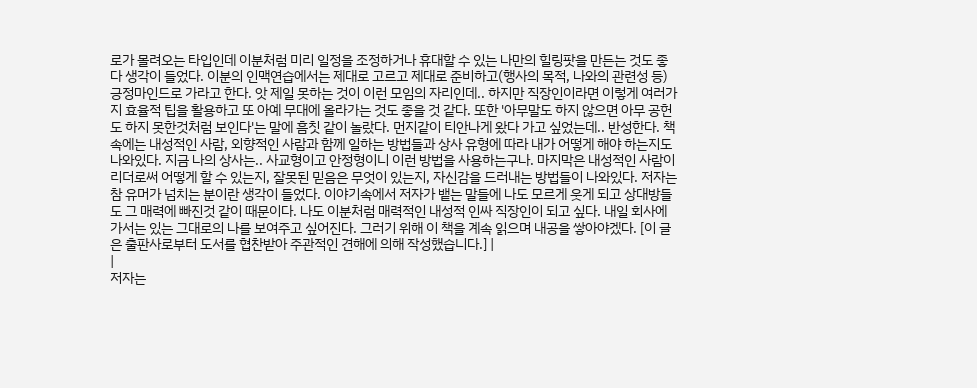로가 몰려오는 타입인데 이분처럼 미리 일정을 조정하거나 휴대할 수 있는 나만의 힐링팟을 만든는 것도 좋다 생각이 들었다. 이분의 인맥연습에서는 제대로 고르고 제대로 준비하고(행사의 목적, 나와의 관련성 등) 긍정마인드로 가라고 한다. 앗 제일 못하는 것이 이런 모임의 자리인데.. 하지만 직장인이라면 이렇게 여러가지 효율적 팁을 활용하고 또 아예 무대에 올라가는 것도 좋을 것 같다. 또한 '아무말도 하지 않으면 아무 공헌도 하지 못한것처럼 보인다'는 말에 흠칫 같이 놀랐다. 먼지같이 티안나게 왔다 가고 싶었는데.. 반성한다. 책속에는 내성적인 사람, 외향적인 사람과 함께 일하는 방법들과 상사 유형에 따라 내가 어떻게 해야 하는지도 나와있다. 지금 나의 상사는.. 사교형이고 안정형이니 이런 방법을 사용하는구나. 마지막은 내성적인 사람이 리더로써 어떻게 할 수 있는지, 잘못된 믿음은 무엇이 있는지, 자신감을 드러내는 방법들이 나와있다. 저자는 참 유머가 넘치는 분이란 생각이 들었다. 이야기속에서 저자가 뱉는 말들에 나도 모르게 웃게 되고 상대방들도 그 매력에 빠진것 같이 때문이다. 나도 이분처럼 매력적인 내성적 인싸 직장인이 되고 싶다. 내일 회사에 가서는 있는 그대로의 나를 보여주고 싶어진다. 그러기 위해 이 책을 계속 읽으며 내공을 쌓아야겠다. [이 글은 출판사로부터 도서를 협찬받아 주관적인 견해에 의해 작성했습니다.] |
|
저자는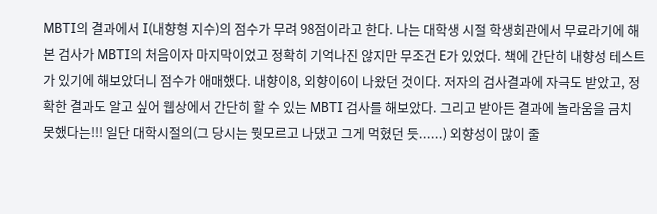MBTI의 결과에서 I(내향형 지수)의 점수가 무려 98점이라고 한다. 나는 대학생 시절 학생회관에서 무료라기에 해본 검사가 MBTI의 처음이자 마지막이었고 정확히 기억나진 않지만 무조건 E가 있었다. 책에 간단히 내향성 테스트가 있기에 해보았더니 점수가 애매했다. 내향이8, 외향이6이 나왔던 것이다. 저자의 검사결과에 자극도 받았고, 정확한 결과도 알고 싶어 웹상에서 간단히 할 수 있는 MBTI 검사를 해보았다. 그리고 받아든 결과에 놀라움을 금치 못했다는!!! 일단 대학시절의(그 당시는 뭣모르고 나댔고 그게 먹혔던 듯......) 외향성이 많이 줄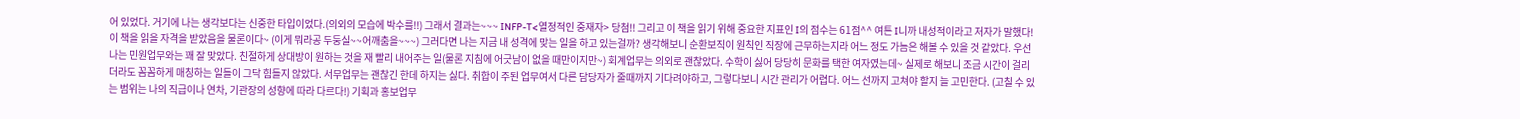어 있었다. 거기에 나는 생각보다는 신중한 타입이었다.(의외의 모습에 박수를!!) 그래서 결과는~~~ INFP-T<열정적인 중재자> 당첨!! 그리고 이 책을 읽기 위해 중요한 지표인 I의 점수는 61점^^ 여튼 I니까 내성적이라고 저자가 말했다! 이 책을 읽을 자격을 받았음을 물론이다~ (이게 뭐라공 두둥실~~어깨춤을~~~) 그러다면 나는 지금 내 성격에 맞는 일을 하고 있는걸까? 생각해보니 순환보직이 원칙인 직장에 근무하는지라 어느 정도 가늠은 해볼 수 있을 것 같았다. 우선 나는 민원업무와는 꽤 잘 맞았다. 친절하게 상대방이 원하는 것을 재 빨리 내어주는 일(물론 지침에 어긋남이 없을 때만이지만~) 회계업무는 의외로 괜찮았다. 수학이 싫어 당당히 문화를 택한 여자였는데~ 실제로 해보니 조금 시간이 걸리더라도 꼼꼼하게 매칭하는 일들이 그닥 힘들지 않았다. 서무업무는 괜찮긴 한데 하지는 싫다. 취합이 주된 업무여서 다른 담당자가 줄때까지 기다려야하고, 그렇다보니 시간 관리가 어렵다. 어느 선까지 고쳐야 할지 늘 고민한다. (고칠 수 있는 범위는 나의 직급이나 연차, 기관장의 성향에 따라 다르다!) 기획과 홍보업무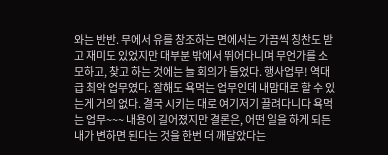와는 반반. 무에서 유를 창조하는 면에서는 가끔씩 칭찬도 받고 재미도 있었지만 대부분 밖에서 뛰어다니며 무언가를 소모하고, 찾고 하는 것에는 늘 회의가 들었다. 행사업무! 역대급 최악 업무였다. 잘해도 욕먹는 업무인데 내맘대로 할 수 있는게 거의 없다. 결국 시키는 대로 여기저기 끌려다니다 욕먹는 업무~~~ 내용이 길어졌지만 결론은, 어떤 일을 하게 되든 내가 변하면 된다는 것을 한번 더 깨달았다는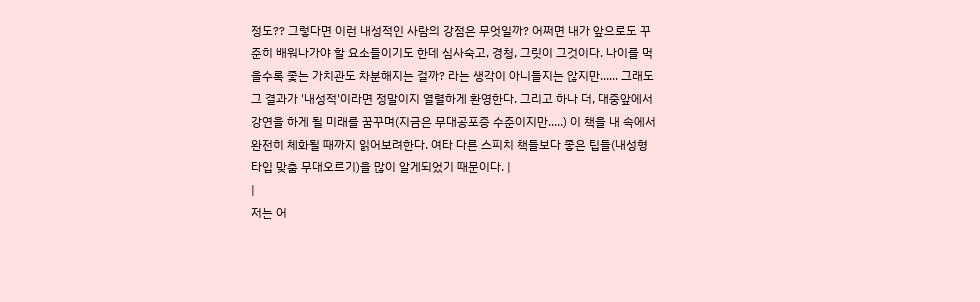정도?? 그렇다면 이런 내성적인 사람의 강점은 무엇일까? 어쩌면 내가 앞으로도 꾸준히 배워나가야 할 요소들이기도 한데 심사숙고, 경청, 그릿이 그것이다. 나이를 먹을수록 좇는 가치관도 차분해지는 걸까? 라는 생각이 아니들지는 않지만...... 그래도 그 결과가 '내성적'이라면 정말이지 열렬하게 환영한다. 그리고 하나 더, 대중앞에서 강연을 하게 될 미래를 꿈꾸며(지금은 무대공포증 수준이지만.....) 이 책을 내 속에서 완전히 체화될 때까지 읽어보려한다. 여타 다른 스피치 책들보다 좋은 팁들(내성형 타입 맞춤 무대오르기)을 많이 알게되었기 때문이다. |
|
저는 어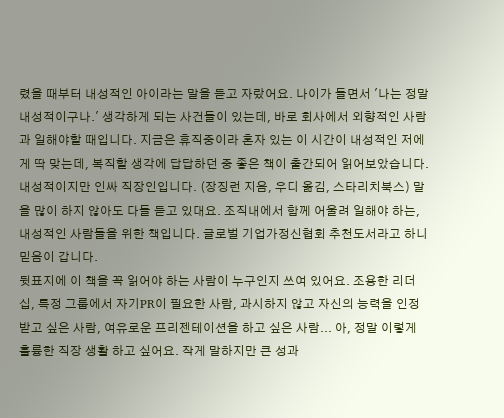렸을 때부터 내성적인 아이라는 말을 듣고 자랐어요. 나이가 들면서 '나는 정말 내성적이구나.' 생각하게 되는 사건들이 있는데, 바로 회사에서 외향적인 사람과 일해야할 때입니다. 지금은 휴직중이라 혼자 있는 이 시간이 내성적인 저에게 딱 맞는데, 복직할 생각에 답답하던 중 좋은 책이 출간되어 읽어보았습니다.
내성적이지만 인싸 직장인입니다. (장징런 지음, 우디 옮김, 스타리치북스) 말을 많이 하지 않아도 다들 듣고 있대요. 조직내에서 함께 어울려 일해야 하는, 내성적인 사람들을 위한 책입니다. 글로벌 기업가정신협회 추천도서라고 하니 믿음이 갑니다.
뒷표지에 이 책을 꼭 읽어야 하는 사람이 누구인지 쓰여 있어요. 조용한 리더십, 특정 그룹에서 자기PR이 필요한 사람, 과시하지 않고 자신의 능력을 인정받고 싶은 사람, 여유로운 프리젠테이션을 하고 싶은 사람... 아, 정말 이렇게 훌륭한 직장 생활 하고 싶어요. 작게 말하지만 큰 성과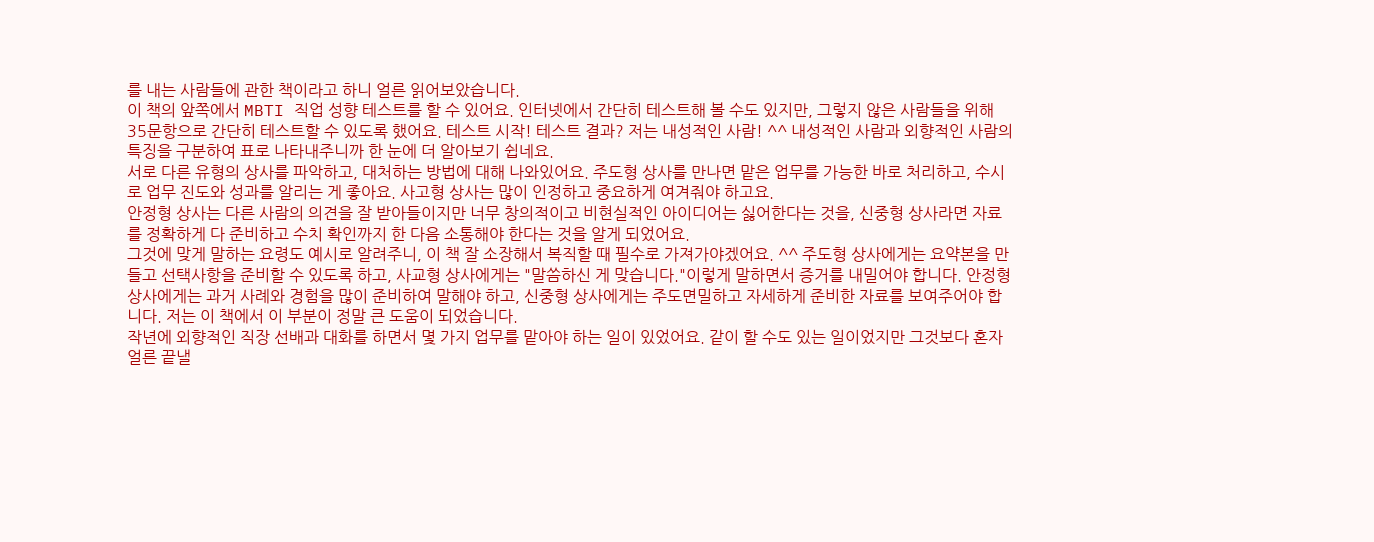를 내는 사람들에 관한 책이라고 하니 얼른 읽어보았습니다.
이 책의 앞쪽에서 MBTI 직업 성향 테스트를 할 수 있어요. 인터넷에서 간단히 테스트해 볼 수도 있지만, 그렇지 않은 사람들을 위해 35문항으로 간단히 테스트할 수 있도록 했어요. 테스트 시작! 테스트 결과? 저는 내성적인 사람! ^^ 내성적인 사람과 외향적인 사람의 특징을 구분하여 표로 나타내주니까 한 눈에 더 알아보기 쉽네요.
서로 다른 유형의 상사를 파악하고, 대처하는 방법에 대해 나와있어요. 주도형 상사를 만나면 맡은 업무를 가능한 바로 처리하고, 수시로 업무 진도와 성과를 알리는 게 좋아요. 사고형 상사는 많이 인정하고 중요하게 여겨줘야 하고요.
안정형 상사는 다른 사람의 의견을 잘 받아들이지만 너무 창의적이고 비현실적인 아이디어는 싫어한다는 것을, 신중형 상사라면 자료를 정확하게 다 준비하고 수치 확인까지 한 다음 소통해야 한다는 것을 알게 되었어요.
그것에 맞게 말하는 요령도 예시로 알려주니, 이 책 잘 소장해서 복직할 때 필수로 가져가야겠어요. ^^ 주도형 상사에게는 요약본을 만들고 선택사항을 준비할 수 있도록 하고, 사교형 상사에게는 "말씀하신 게 맞습니다."이렇게 말하면서 증거를 내밀어야 합니다. 안정형 상사에게는 과거 사례와 경험을 많이 준비하여 말해야 하고, 신중형 상사에게는 주도면밀하고 자세하게 준비한 자료를 보여주어야 합니다. 저는 이 책에서 이 부분이 정말 큰 도움이 되었습니다.
작년에 외향적인 직장 선배과 대화를 하면서 몇 가지 업무를 맡아야 하는 일이 있었어요. 같이 할 수도 있는 일이었지만 그것보다 혼자 얼른 끝낼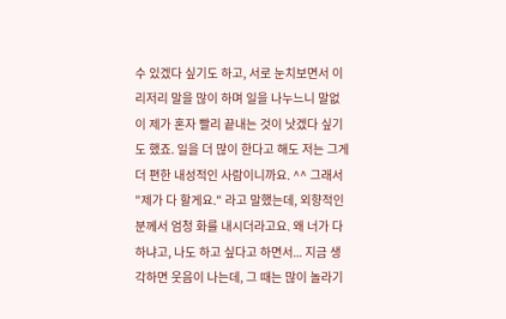수 있겠다 싶기도 하고, 서로 눈치보면서 이리저리 말을 많이 하며 일을 나누느니 말없이 제가 혼자 빨리 끝내는 것이 낫겠다 싶기도 했죠. 일을 더 많이 한다고 해도 저는 그게 더 편한 내성적인 사람이니까요. ^^ 그래서 "제가 다 할게요." 라고 말했는데, 외향적인 분께서 엄청 화를 내시더라고요. 왜 너가 다 하냐고, 나도 하고 싶다고 하면서... 지금 생각하면 웃음이 나는데, 그 때는 많이 놀라기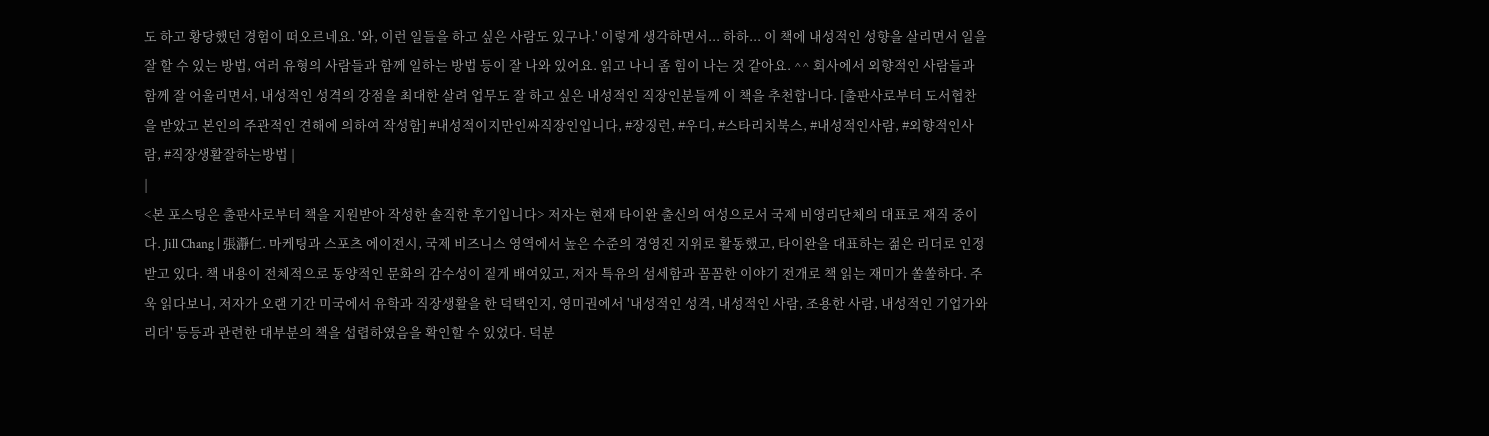도 하고 황당했던 경험이 떠오르네요. '와, 이런 일들을 하고 싶은 사람도 있구나.' 이렇게 생각하면서... 하하... 이 책에 내성적인 성향을 살리면서 일을 잘 할 수 있는 방법, 여러 유형의 사람들과 함께 일하는 방법 등이 잘 나와 있어요. 읽고 나니 좀 힘이 나는 것 같아요. ^^ 회사에서 외향적인 사람들과 함께 잘 어울리면서, 내성적인 성격의 강점을 최대한 살려 업무도 잘 하고 싶은 내성적인 직장인분들께 이 책을 추천합니다. [출판사로부터 도서협찬을 받았고 본인의 주관적인 견해에 의하여 작성함] #내성적이지만인싸직장인입니다, #장징런, #우디, #스타리치북스, #내성적인사람, #외향적인사람, #직장생활잘하는방법 |
|
<본 포스팅은 출판사로부터 책을 지원받아 작성한 솔직한 후기입니다> 저자는 현재 타이완 출신의 여성으로서 국제 비영리단체의 대표로 재직 중이다. Jill Chang | 張瀞仁. 마케팅과 스포츠 에이전시, 국제 비즈니스 영역에서 높은 수준의 경영진 지위로 활동했고, 타이완을 대표하는 젊은 리더로 인정받고 있다. 책 내용이 전체적으로 동양적인 문화의 감수성이 짙게 배여있고, 저자 특유의 섬세함과 꼼꼼한 이야기 전개로 책 읽는 재미가 쏠쏠하다. 주욱 읽다보니, 저자가 오랜 기간 미국에서 유학과 직장생활을 한 덕택인지, 영미권에서 '내성적인 성격, 내성적인 사람, 조용한 사람, 내성적인 기업가와 리더' 등등과 관련한 대부분의 책을 섭렵하였음을 확인할 수 있었다. 덕분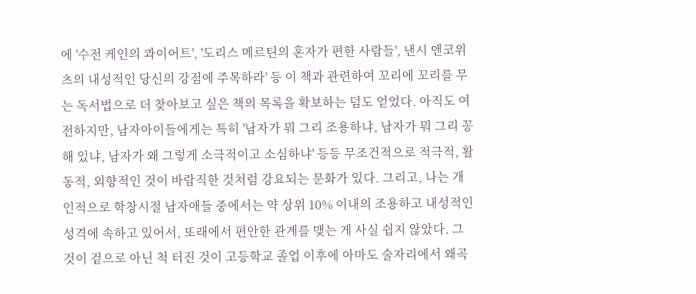에 '수전 케인의 콰이어트', '도리스 메르틴의 혼자가 편한 사람들', 낸시 앤코위츠의 내성적인 당신의 강점에 주목하라' 등 이 책과 관련하여 꼬리에 꼬리를 무는 독서법으로 더 찾아보고 싶은 책의 목록을 확보하는 덤도 얻었다. 아직도 여전하지만, 남자아이들에게는 특히 '남자가 뭐 그리 조용하냐, 남자가 뭐 그리 꽁해 있냐, 남자가 왜 그렇게 소극적이고 소심하냐' 등등 무조건적으로 적극적, 활동적, 외향적인 것이 바람직한 것처럼 강요되는 문화가 있다. 그리고, 나는 개인적으로 학창시절 남자애들 중에서는 약 상위 10% 이내의 조용하고 내성적인 성격에 속하고 있어서, 또래에서 편안한 관계를 맺는 게 사실 쉽지 않았다. 그것이 겉으로 아닌 척 터진 것이 고등학교 졸업 이후에 아마도 술자리에서 왜곡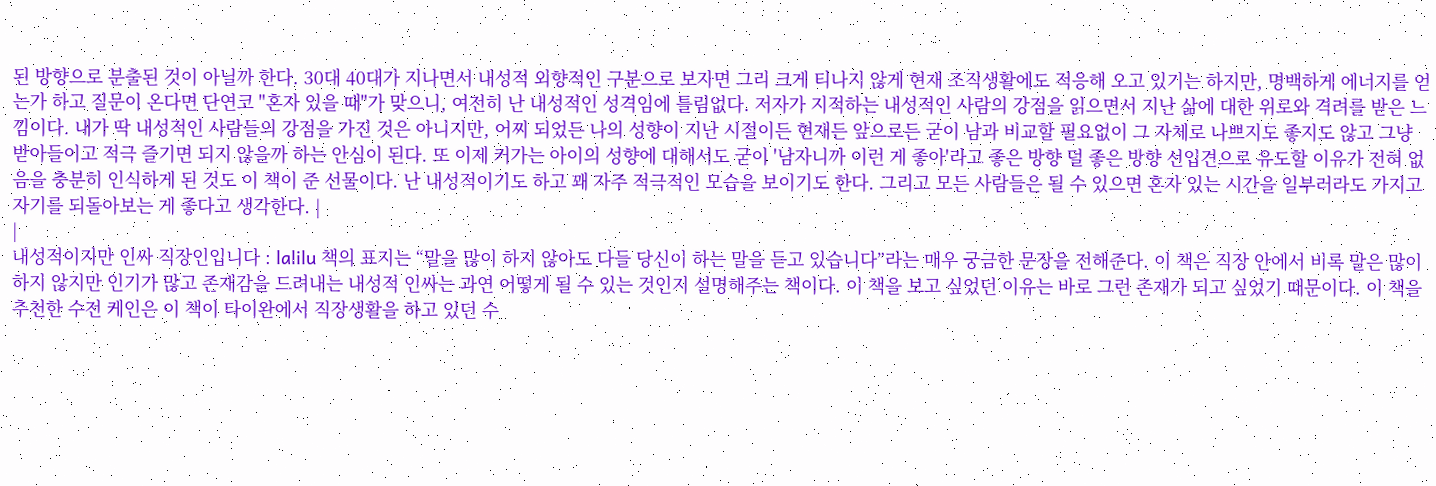된 방향으로 분출된 것이 아닐까 한다. 30대 40대가 지나면서 내성적 외향적인 구분으로 보자면 그리 크게 티나지 않게 현재 조직생활에도 적응해 오고 있기는 하지만, 명백하게 에너지를 얻는가 하고 질문이 온다면 단연코 "혼자 있을 때"가 맞으니, 여전히 난 내성적인 성격임에 틀림없다. 저자가 지적하는 내성적인 사람의 강점을 읽으면서 지난 삶에 대한 위로와 격려를 받은 느낌이다. 내가 딱 내성적인 사람들의 강점을 가진 것은 아니지만, 어찌 되었든 나의 성향이 지난 시절이든 현재든 앞으로든 굳이 남과 비교할 필요없이 그 자체로 나쁘지도 좋지도 않고 그냥 받아들이고 적극 즐기면 되지 않을까 하는 안심이 된다. 또 이제 커가는 아이의 성향에 대해서도 굳이 '남자니까 이런 게 좋아'라고 좋은 방향 덜 좋은 방향 선입견으로 유도할 이유가 전혀 없음을 충분히 인식하게 된 것도 이 책이 준 선물이다. 난 내성적이기도 하고 꽤 자주 적극적인 모습을 보이기도 한다. 그리고 모든 사람들은 될 수 있으면 혼자 있는 시간을 일부러라도 가지고 자기를 되돌아보는 게 좋다고 생각한다. |
|
내성적이지만 인싸 직장인입니다 : lalilu 책의 표지는 “말을 많이 하지 않아도 다들 당신이 하는 말을 듣고 있습니다”라는 매우 궁금한 문장을 전해준다. 이 책은 직장 안에서 비록 말은 많이 하지 않지만 인기가 많고 존재감을 드려내는 내성적 인싸는 과연 어떻게 될 수 있는 것인지 설명해주는 책이다. 이 책을 보고 싶었던 이유는 바로 그런 존재가 되고 싶었기 때문이다. 이 책을 추천한 수전 케인은 이 책이 타이완에서 직장생활을 하고 있던 수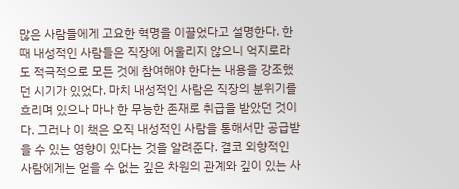많은 사람들에게 고요한 혁명을 이끌었다고 설명한다. 한 때 내성적인 사람들은 직장에 어울리지 않으니 억지로라도 적극적으로 모든 것에 참여해야 한다는 내용을 강조했던 시기가 있었다. 마치 내성적인 사람은 직장의 분위기를 흐리며 있으나 마나 한 무능한 존재로 취급을 받았던 것이다. 그러나 이 책은 오직 내성적인 사람을 통해서만 공급받을 수 있는 영향이 있다는 것을 알려준다. 결코 외향적인 사람에게는 얻을 수 없는 깊은 차원의 관계와 깊이 있는 사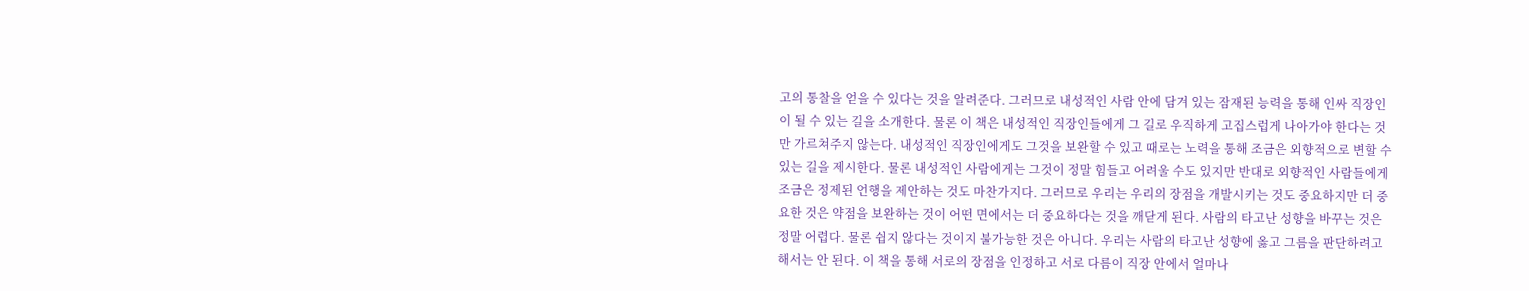고의 통찰을 얻을 수 있다는 것을 알려준다. 그러므로 내성적인 사람 안에 담겨 있는 잠재된 능력을 통해 인싸 직장인이 될 수 있는 길을 소개한다. 물론 이 책은 내성적인 직장인들에게 그 길로 우직하게 고집스럽게 나아가야 한다는 것만 가르쳐주지 않는다. 내성적인 직장인에게도 그것을 보완할 수 있고 때로는 노력을 통해 조금은 외향적으로 변할 수 있는 길을 제시한다. 물론 내성적인 사람에게는 그것이 정말 힘들고 어려울 수도 있지만 반대로 외향적인 사람들에게 조금은 정제된 언행을 제안하는 것도 마찬가지다. 그러므로 우리는 우리의 장점을 개발시키는 것도 중요하지만 더 중요한 것은 약점을 보완하는 것이 어떤 면에서는 더 중요하다는 것을 깨닫게 된다. 사람의 타고난 성향을 바꾸는 것은 정말 어렵다. 물론 쉽지 않다는 것이지 불가능한 것은 아니다. 우리는 사람의 타고난 성향에 옳고 그름을 판단하려고 해서는 안 된다. 이 책을 통해 서로의 장점을 인정하고 서로 다름이 직장 안에서 얼마나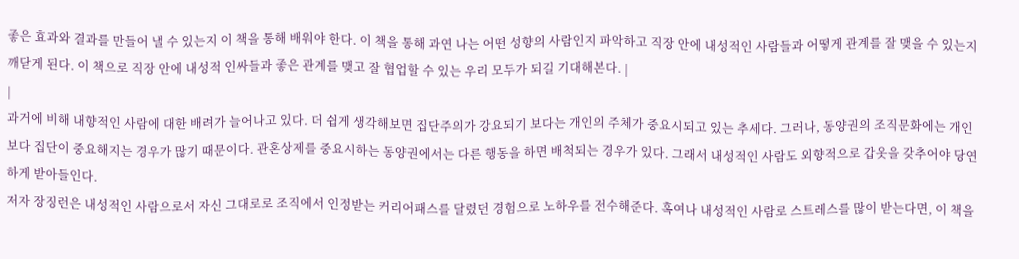좋은 효과와 결과를 만들어 낼 수 있는지 이 책을 통해 배워야 한다. 이 책을 통해 과연 나는 어떤 성향의 사람인지 파악하고 직장 안에 내성적인 사람들과 어떻게 관계를 잘 맺을 수 있는지 깨닫게 된다. 이 책으로 직장 안에 내성적 인싸들과 좋은 관계를 맺고 잘 협업할 수 있는 우리 모두가 되길 기대해본다. |
|
과거에 비해 내향적인 사람에 대한 배려가 늘어나고 있다. 더 쉽게 생각해보면 집단주의가 강요되기 보다는 개인의 주체가 중요시되고 있는 추세다. 그러나, 동양권의 조직문화에는 개인보다 집단이 중요해지는 경우가 많기 때문이다. 관혼상제를 중요시하는 동양권에서는 다른 행동을 하면 배척되는 경우가 있다. 그래서 내성적인 사람도 외향적으로 갑옷을 갖추어야 당연하게 받아들인다.
저자 장징런은 내성적인 사람으로서 자신 그대로로 조직에서 인정받는 커리어패스를 달렸던 경험으로 노하우를 전수해준다. 혹여나 내성적인 사람로 스트레스를 많이 받는다면, 이 책을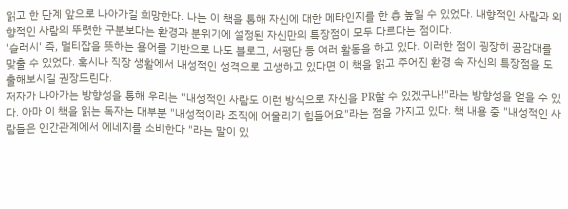읽고 한 단계 앞으로 나아가길 희망한다. 나는 이 책을 통해 자신에 대한 메타인지를 한 층 높일 수 있었다. 내향적인 사람과 외향적인 사람의 뚜렷한 구분보다는 환경과 분위기에 설정된 자신만의 특장점이 모두 다르다는 점이다.
'슬러시' 즉, 멀티잡을 뜻하는 용어를 기반으로 나도 블로그, 서평단 등 여러 활동을 하고 있다. 이러한 점이 굉장히 공감대를 맞출 수 있었다. 혹시나 직장 생활에서 내성적인 성격으로 고생하고 있다면 이 책을 읽고 주어진 환경 속 자신의 특장점을 도출해보시길 권장드린다.
저자가 나아가는 방향성을 통해 우리는 "내성적인 사람도 이런 방식으로 자신을 PR할 수 있겠구나!"라는 방향성을 얻을 수 있다. 아마 이 책을 읽는 독자는 대부분 "내성적이라 조직에 어울리기 힘들어요"라는 점을 가지고 있다. 책 내용 중 "내성적인 사람들은 인간관계에서 에네지를 소비한다 "라는 말이 있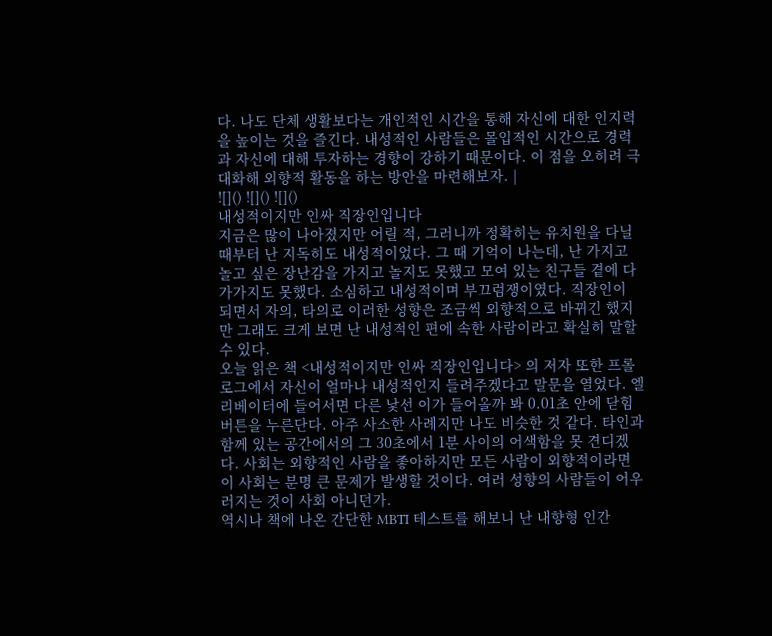다. 나도 단체 생활보다는 개인적인 시간을 통해 자신에 대한 인지력을 높이는 것을 즐긴다. 내성적인 사람들은 몰입적인 시간으로 경력과 자신에 대해 투자하는 경향이 강하기 때문이다. 이 점을 오히려 극대화해 외향적 활동을 하는 방안을 마련해보자. |
![]() ![]() ![]()
내성적이지만 인싸 직장인입니다
지금은 많이 나아졌지만 어릴 적, 그러니까 정확히는 유치원을 다닐 때부터 난 지독히도 내성적이었다. 그 때 기억이 나는데, 난 가지고 놀고 싶은 장난감을 가지고 놀지도 못했고 모여 있는 친구들 곁에 다가가지도 못했다. 소심하고 내성적이며 부끄럼쟁이였다. 직장인이 되면서 자의, 타의로 이러한 성향은 조금씩 외향적으로 바뀌긴 했지만 그래도 크게 보면 난 내성적인 편에 속한 사람이라고 확실히 말할 수 있다.
오늘 읽은 책 <내성적이지만 인싸 직장인입니다> 의 저자 또한 프롤로그에서 자신이 얼마나 내성적인지 들려주겠다고 말문을 열었다. 엘리베이터에 들어서면 다른 낯선 이가 들어올까 봐 0.01초 안에 닫힘 버튼을 누른단다. 아주 사소한 사례지만 나도 비슷한 것 같다. 타인과 함께 있는 공간에서의 그 30초에서 1분 사이의 어색함을 못 견디겠다. 사회는 외향적인 사람을 좋아하지만 모든 사람이 외향적이라면 이 사회는 분명 큰 문제가 발생할 것이다. 여러 성향의 사람들이 어우러지는 것이 사회 아니던가.
역시나 책에 나온 간단한 MBTI 테스트를 해보니 난 내향형 인간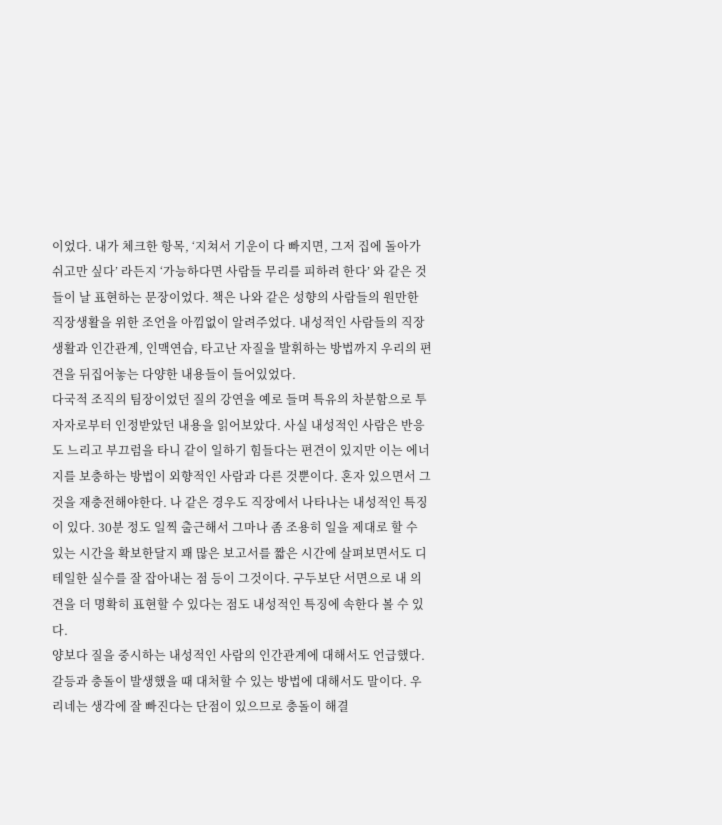이었다. 내가 체크한 항목, ‘지쳐서 기운이 다 빠지면, 그저 집에 돌아가 쉬고만 싶다’ 라든지 ‘가능하다면 사람들 무리를 피하려 한다’ 와 같은 것들이 날 표현하는 문장이었다. 책은 나와 같은 성향의 사람들의 원만한 직장생활을 위한 조언을 아낌없이 알려주었다. 내성적인 사람들의 직장생활과 인간관계, 인맥연습, 타고난 자질을 발휘하는 방법까지 우리의 편견을 뒤집어놓는 다양한 내용들이 들어있었다.
다국적 조직의 팀장이었던 질의 강연을 예로 들며 특유의 차분함으로 투자자로부터 인정받았던 내용을 읽어보았다. 사실 내성적인 사람은 반응도 느리고 부끄럼을 타니 같이 일하기 힘들다는 편견이 있지만 이는 에너지를 보충하는 방법이 외향적인 사람과 다른 것뿐이다. 혼자 있으면서 그것을 재충전해야한다. 나 같은 경우도 직장에서 나타나는 내성적인 특징이 있다. 30분 정도 일찍 출근해서 그마나 좀 조용히 일을 제대로 할 수 있는 시간을 확보한달지 꽤 많은 보고서를 짧은 시간에 살펴보면서도 디테일한 실수를 잘 잡아내는 점 등이 그것이다. 구두보단 서면으로 내 의견을 더 명확히 표현할 수 있다는 점도 내성적인 특징에 속한다 볼 수 있다.
양보다 질을 중시하는 내성적인 사람의 인간관계에 대해서도 언급했다. 갈등과 충돌이 발생했을 때 대처할 수 있는 방법에 대해서도 말이다. 우리네는 생각에 잘 빠진다는 단점이 있으므로 충돌이 해결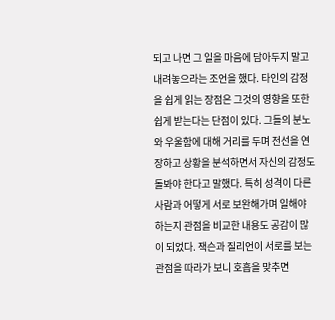되고 나면 그 일을 마음에 담아두지 말고 내려놓으라는 조언을 했다. 타인의 감정을 쉽게 읽는 장점은 그것의 영향을 또한 쉽게 받는다는 단점이 있다. 그들의 분노와 우울함에 대해 거리를 두며 전선을 연장하고 상황을 분석하면서 자신의 감정도 돌봐야 한다고 말했다. 특히 성격이 다른 사람과 어떻게 서로 보완해가며 일해야 하는지 관점을 비교한 내용도 공감이 많이 되었다. 잭슨과 질리언이 서로를 보는 관점을 따라가 보니 호흡을 맞추면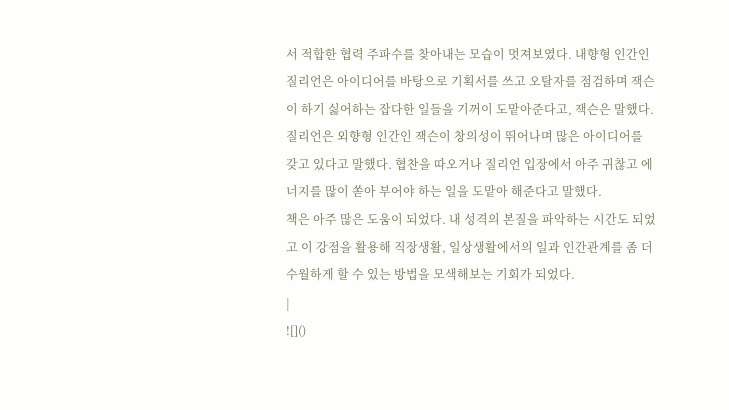서 적합한 협력 주파수를 찾아내는 모습이 멋져보였다. 내향형 인간인 질리언은 아이디어를 바탕으로 기획서를 쓰고 오탈자를 점검하며 잭슨이 하기 싫어하는 잡다한 일들을 기꺼이 도맡아준다고, 잭슨은 말했다. 질리언은 외향형 인간인 잭슨이 창의성이 뛰어나며 많은 아이디어를 갖고 있다고 말했다. 협찬을 따오거나 질리언 입장에서 아주 귀찮고 에너지를 많이 쏟아 부어야 하는 일을 도맡아 해준다고 말했다.
책은 아주 많은 도움이 되었다. 내 성격의 본질을 파악하는 시간도 되었고 이 강점을 활용해 직장생활, 일상생활에서의 일과 인간관계를 좀 더 수월하게 할 수 있는 방법을 모색해보는 기회가 되었다.
|
![]()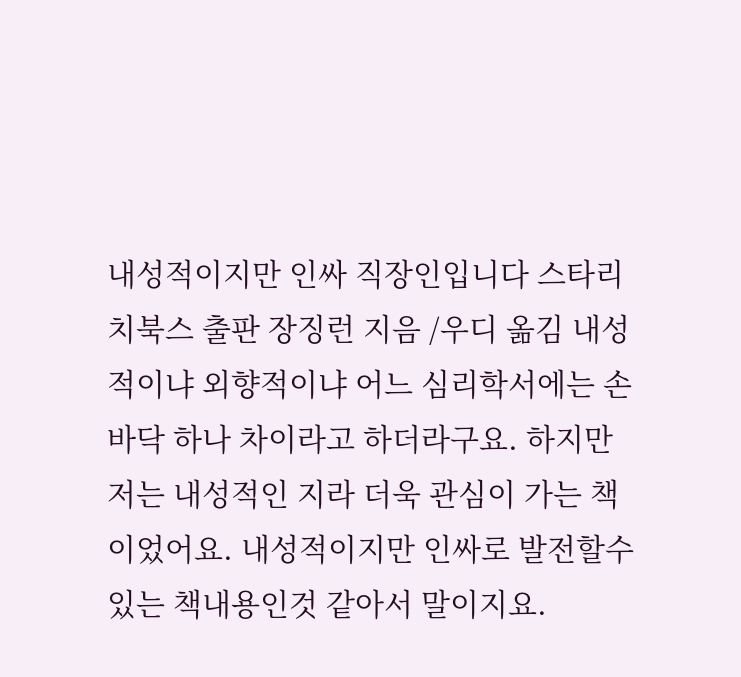내성적이지만 인싸 직장인입니다 스타리치북스 출판 장징런 지음 /우디 옮김 내성적이냐 외향적이냐 어느 심리학서에는 손바닥 하나 차이라고 하더라구요. 하지만 저는 내성적인 지라 더욱 관심이 가는 책이었어요. 내성적이지만 인싸로 발전할수 있는 책내용인것 같아서 말이지요.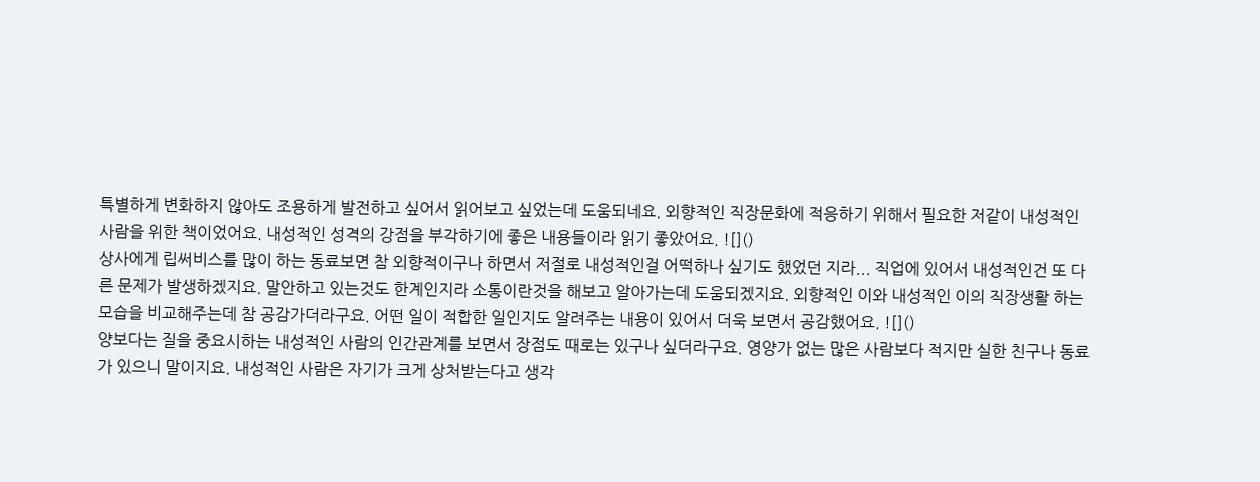특별하게 변화하지 않아도 조용하게 발전하고 싶어서 읽어보고 싶었는데 도움되네요. 외향적인 직장문화에 적응하기 위해서 필요한 저같이 내성적인 사람을 위한 책이었어요. 내성적인 성격의 강점을 부각하기에 좋은 내용들이라 읽기 좋았어요. ![]()
상사에게 립써비스를 많이 하는 동료보면 참 외향적이구나 하면서 저절로 내성적인걸 어떡하나 싶기도 했었던 지라... 직업에 있어서 내성적인건 또 다른 문제가 발생하겠지요. 말안하고 있는것도 한계인지라 소통이란것을 해보고 알아가는데 도움되겠지요. 외향적인 이와 내성적인 이의 직장생활 하는 모습을 비교해주는데 참 공감가더라구요. 어떤 일이 적합한 일인지도 알려주는 내용이 있어서 더욱 보면서 공감했어요. ![]()
양보다는 질을 중요시하는 내성적인 사람의 인간관계를 보면서 장점도 때로는 있구나 싶더라구요. 영양가 없는 많은 사람보다 적지만 실한 친구나 동료가 있으니 말이지요. 내성적인 사람은 자기가 크게 상처받는다고 생각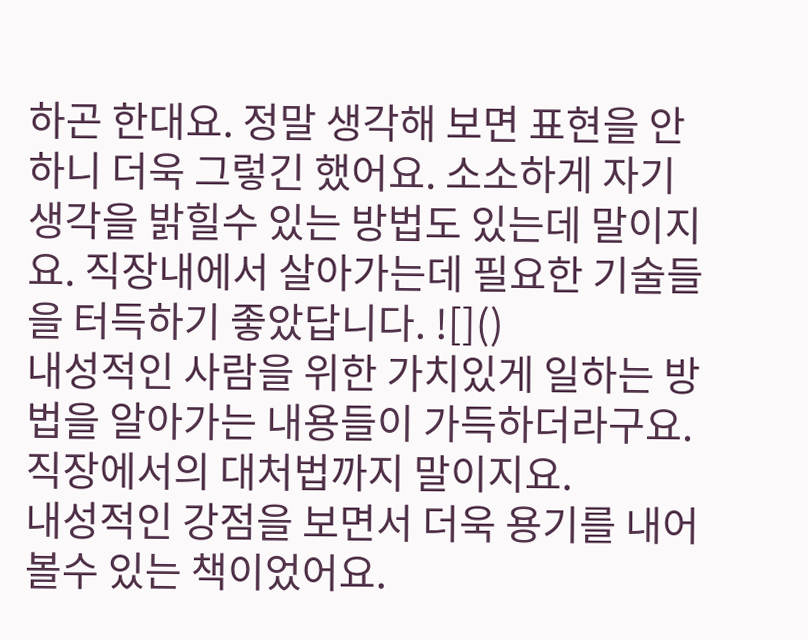하곤 한대요. 정말 생각해 보면 표현을 안하니 더욱 그렇긴 했어요. 소소하게 자기 생각을 밝힐수 있는 방법도 있는데 말이지요. 직장내에서 살아가는데 필요한 기술들을 터득하기 좋았답니다. ![]()
내성적인 사람을 위한 가치있게 일하는 방법을 알아가는 내용들이 가득하더라구요.
직장에서의 대처법까지 말이지요.
내성적인 강점을 보면서 더욱 용기를 내어볼수 있는 책이었어요.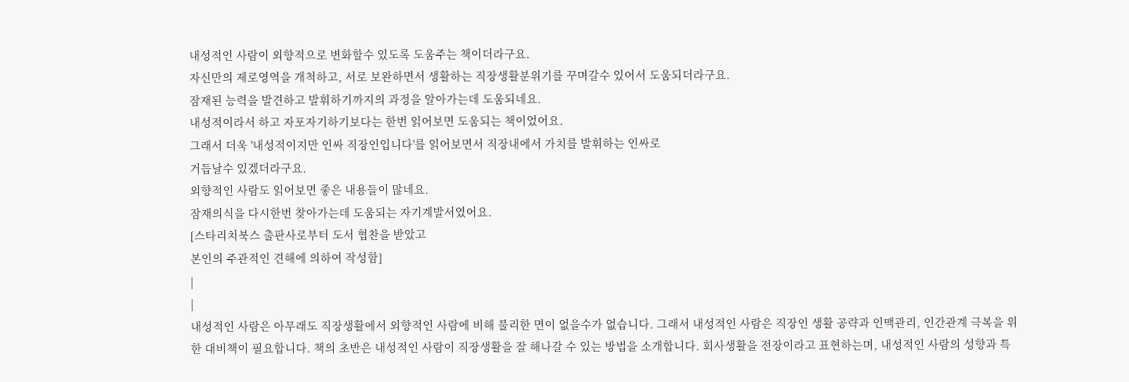내성적인 사람이 외향적으로 변화할수 있도록 도움주는 책이더라구요.
자신만의 제로영역을 개척하고, 서로 보완하면서 생활하는 직장생활분위기를 꾸며갈수 있어서 도움되더라구요.
잠재된 능력을 발견하고 발휘하기까지의 과정을 알아가는데 도움되네요.
내성적이라서 하고 자포자기하기보다는 한번 읽어보면 도움되는 책이었어요.
그래서 더욱 '내성적이지만 인싸 직장인입니다'를 읽어보면서 직장내에서 가치를 발휘하는 인싸로
거듭날수 있겠더라구요.
외향적인 사람도 읽어보면 좋은 내용들이 많네요.
잠재의식을 다시한번 찾아가는데 도움되는 자기계발서였어요.
[스타리치북스 출판사로부터 도서 협찬을 받았고
본인의 주관적인 견해에 의하여 작성함]
|
|
내성적인 사람은 아무래도 직장생활에서 외향적인 사람에 비해 불리한 면이 없을수가 없습니다. 그래서 내성적인 사람은 직장인 생활 공략과 인맥관리, 인간관계 극복을 위한 대비책이 필요합니다. 책의 초반은 내성적인 사람이 직장생활을 잘 해나갈 수 있는 방법을 소개합니다. 회사생활을 전장이라고 표현하는며, 내성적인 사람의 성향과 특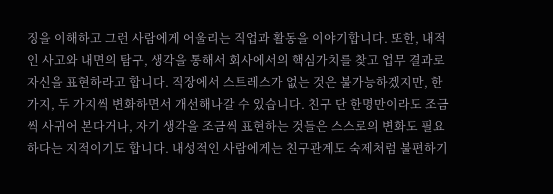징을 이해하고 그런 사람에게 어울리는 직업과 활동을 이야기합니다. 또한, 내적인 사고와 내면의 탐구, 생각을 통해서 회사에서의 핵심가치를 찾고 업무 결과로 자신을 표현하라고 합니다. 직장에서 스트레스가 없는 것은 불가능하겠지만, 한 가지, 두 가지씩 변화하면서 개선해나갈 수 있습니다. 친구 단 한명만이라도 조금씩 사귀어 본다거나, 자기 생각을 조금씩 표현하는 것들은 스스로의 변화도 필요하다는 지적이기도 합니다. 내성적인 사람에게는 친구관계도 숙제처럼 불편하기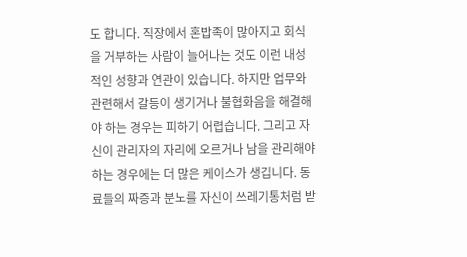도 합니다. 직장에서 혼밥족이 많아지고 회식을 거부하는 사람이 늘어나는 것도 이런 내성적인 성향과 연관이 있습니다. 하지만 업무와 관련해서 갈등이 생기거나 불협화음을 해결해야 하는 경우는 피하기 어렵습니다. 그리고 자신이 관리자의 자리에 오르거나 남을 관리해야 하는 경우에는 더 많은 케이스가 생깁니다. 동료들의 짜증과 분노를 자신이 쓰레기통처럼 받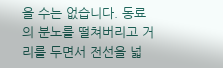을 수는 없습니다. 동료의 분노를 떨쳐버리고 거리를 두면서 전선을 넓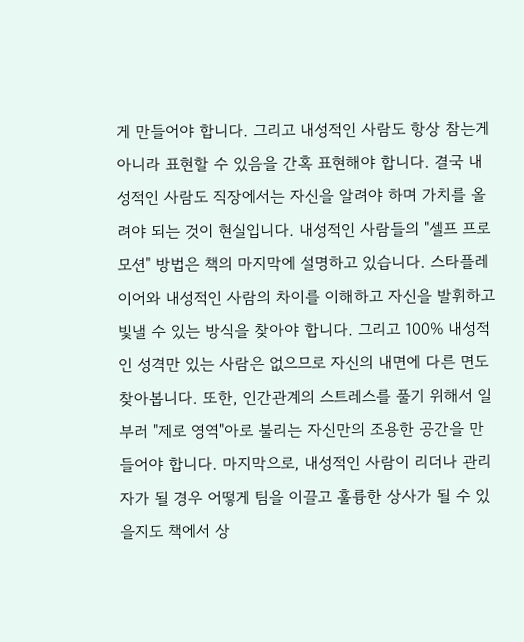게 만들어야 합니다. 그리고 내성적인 사람도 항상 참는게 아니라 표현할 수 있음을 간혹 표현해야 합니다. 결국 내성적인 사람도 직장에서는 자신을 알려야 하며 가치를 올려야 되는 것이 현실입니다. 내성적인 사람들의 "셀프 프로모션" 방법은 책의 마지막에 설명하고 있습니다. 스타플레이어와 내성적인 사람의 차이를 이해하고 자신을 발휘하고 빛낼 수 있는 방식을 찾아야 합니다. 그리고 100% 내성적인 성격만 있는 사람은 없으므로 자신의 내면에 다른 면도 찾아봅니다. 또한, 인간관계의 스트레스를 풀기 위해서 일부러 "제로 영역"아로 불리는 자신만의 조용한 공간을 만들어야 합니다. 마지막으로, 내성적인 사람이 리더나 관리자가 될 경우 어떻게 팀을 이끌고 훌륭한 상사가 될 수 있을지도 책에서 상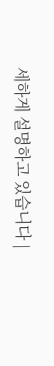세하게 설명하고 있습니다 |